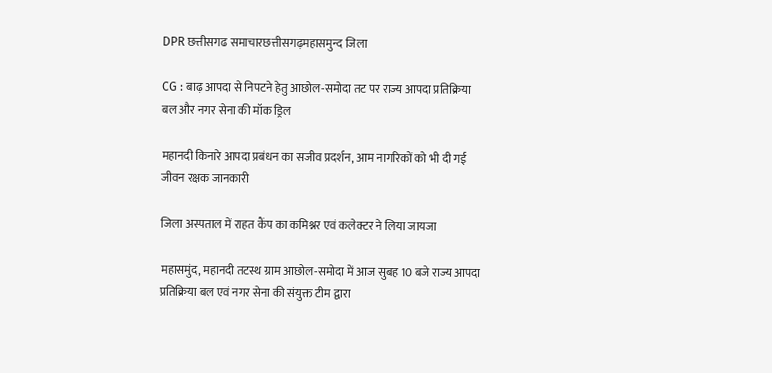DPR छत्तीसगढ समाचारछत्तीसगढ़महासमुन्द जिला

CG : बाढ़ आपदा से निपटने हेतु आछोल-समोदा तट पर राज्य आपदा प्रतिक्रिया बल और नगर सेना की मॉक ड्रिल

महानदी किनारे आपदा प्रबंधन का सजीव प्रदर्शन, आम नागरिकों को भी दी गई जीवन रक्षक जानकारी

जिला अस्पताल में राहत कैंप का कमिश्नर एवं कलेक्टर ने लिया जायजा

महासमुंद, महानदी तटस्थ ग्राम आछोल-समोदा में आज सुबह 10 बजे राज्य आपदा प्रतिक्रिया बल एवं नगर सेना की संयुक्त टीम द्वारा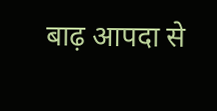बाढ़ आपदा से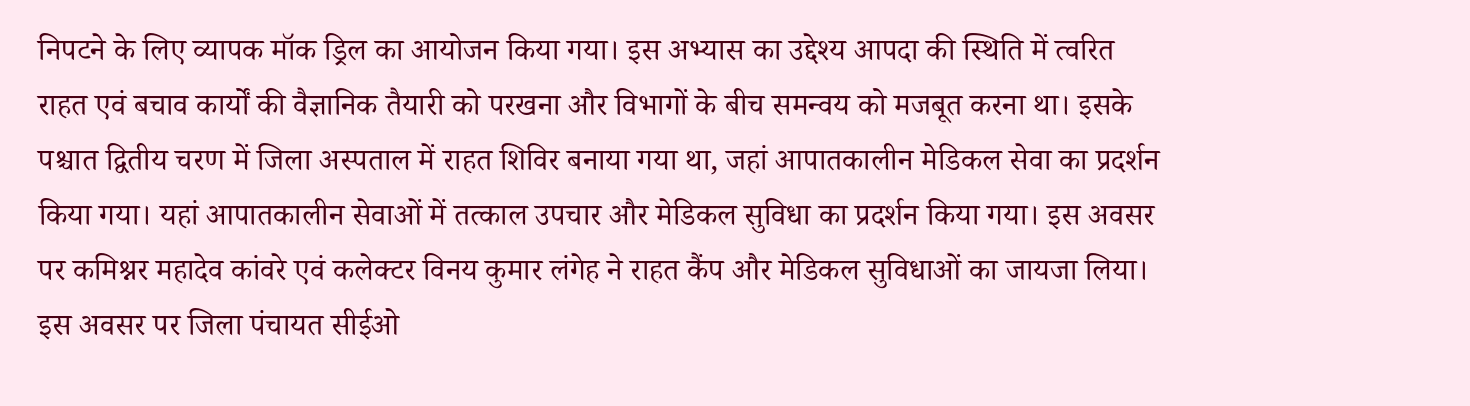निपटने के लिए व्यापक मॉक ड्रिल का आयोजन किया गया। इस अभ्यास का उद्देश्य आपदा की स्थिति में त्वरित राहत एवं बचाव कार्यों की वैज्ञानिक तैयारी को परखना और विभागों के बीच समन्वय को मजबूत करना था। इसके पश्चात द्वितीय चरण में जिला अस्पताल में राहत शिविर बनाया गया था, जहां आपातकालीन मेडिकल सेवा का प्रदर्शन किया गया। यहां आपातकालीन सेवाओं में तत्काल उपचार और मेडिकल सुविधा का प्रदर्शन किया गया। इस अवसर पर कमिश्नर महादेव कांवरे एवं कलेक्टर विनय कुमार लंगेह ने राहत कैंप और मेडिकल सुविधाओं का जायजा लिया। इस अवसर पर जिला पंचायत सीईओ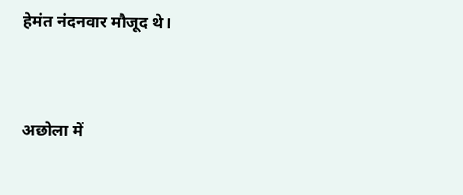हेमंत नंदनवार मौजूद थे।


अछोला में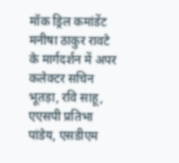मॉक ड्रिल कमांडेंट मनीषा ठाकुर रावटे के मार्गदर्शन में अपर कलेक्टर सचिन भूतड़ा, रवि साहू, एएसपी प्रतिभा पांडेय, एसडीएम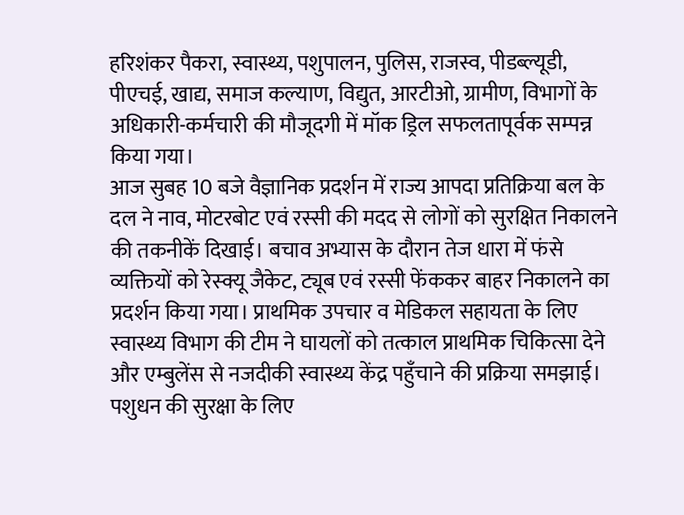हरिशंकर पैकरा, स्वास्थ्य, पशुपालन, पुलिस, राजस्व, पीडब्ल्यूडी, पीएचई, खाद्य, समाज कल्याण, विद्युत, आरटीओ, ग्रामीण, विभागों के अधिकारी-कर्मचारी की मौजूदगी में मॉक ड्रिल सफलतापूर्वक सम्पन्न किया गया।
आज सुबह 10 बजे वैज्ञानिक प्रदर्शन में राज्य आपदा प्रतिक्रिया बल के दल ने नाव, मोटरबोट एवं रस्सी की मदद से लोगों को सुरक्षित निकालने की तकनीकें दिखाई। बचाव अभ्यास के दौरान तेज धारा में फंसे व्यक्तियों को रेस्क्यू जैकेट, ट्यूब एवं रस्सी फेंककर बाहर निकालने का प्रदर्शन किया गया। प्राथमिक उपचार व मेडिकल सहायता के लिए स्वास्थ्य विभाग की टीम ने घायलों को तत्काल प्राथमिक चिकित्सा देने और एम्बुलेंस से नजदीकी स्वास्थ्य केंद्र पहुँचाने की प्रक्रिया समझाई। पशुधन की सुरक्षा के लिए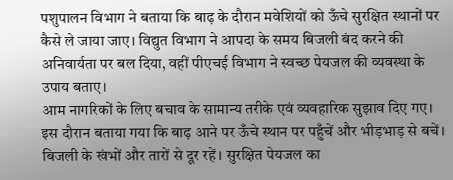पशुपालन विभाग ने बताया कि बाढ़ के दौरान मवेशियों को ऊँचे सुरक्षित स्थानों पर कैसे ले जाया जाए। विद्युत विभाग ने आपदा के समय बिजली बंद करने की अनिवार्यता पर बल दिया, वहीं पीएचई विभाग ने स्वच्छ पेयजल की व्यवस्था के उपाय बताए।
आम नागरिकों के लिए बचाव के सामान्य तरीके एवं व्यवहारिक सुझाव दिए गए। इस दौरान बताया गया कि बाढ़ आने पर ऊँचे स्थान पर पहुँचें और भीड़भाड़ से बचें। बिजली के खंभों और तारों से दूर रहें। सुरक्षित पेयजल का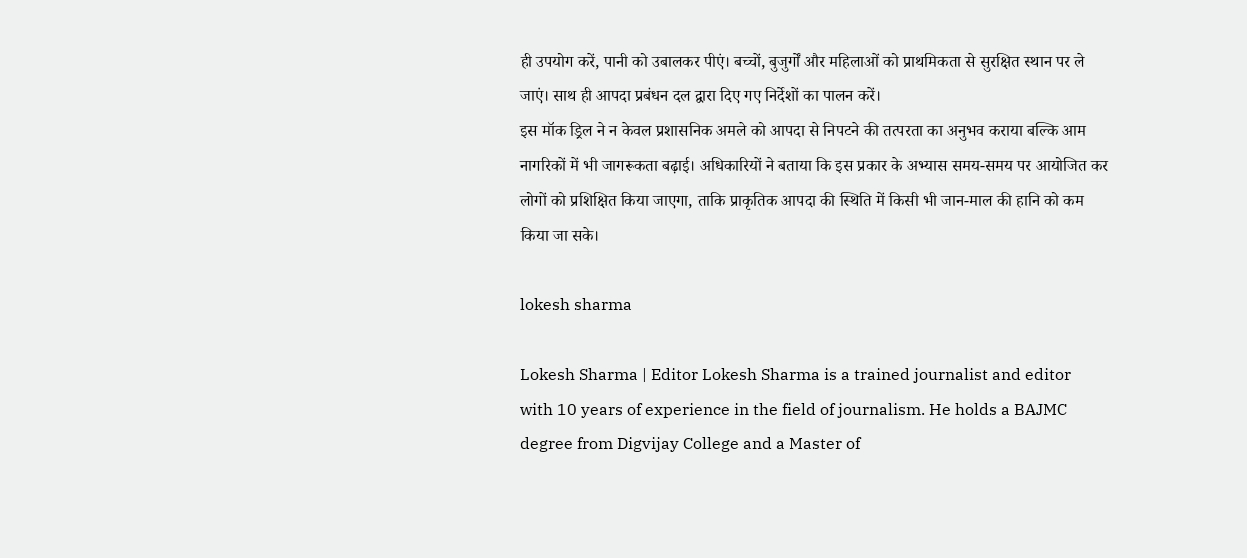ही उपयोग करें, पानी को उबालकर पीएं। बच्चों, बुजुर्गों और महिलाओं को प्राथमिकता से सुरक्षित स्थान पर ले जाएं। साथ ही आपदा प्रबंधन दल द्वारा दिए गए निर्देशों का पालन करें।
इस मॉक ड्रिल ने न केवल प्रशासनिक अमले को आपदा से निपटने की तत्परता का अनुभव कराया बल्कि आम नागरिकों में भी जागरूकता बढ़ाई। अधिकारियों ने बताया कि इस प्रकार के अभ्यास समय-समय पर आयोजित कर लोगों को प्रशिक्षित किया जाएगा, ताकि प्राकृतिक आपदा की स्थिति में किसी भी जान-माल की हानि को कम किया जा सके।

lokesh sharma

Lokesh Sharma | Editor Lokesh Sharma is a trained journalist and editor with 10 years of experience in the field of journalism. He holds a BAJMC degree from Digvijay College and a Master of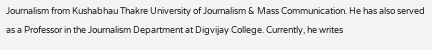Journalism from Kushabhau Thakre University of Journalism & Mass Communication. He has also served as a Professor in the Journalism Department at Digvijay College. Currently, he writes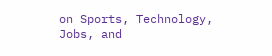on Sports, Technology, Jobs, and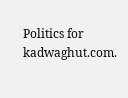Politics for kadwaghut.com.